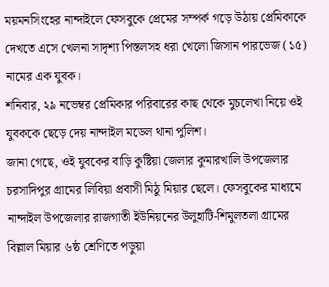ময়মনসিংহের নান্দাইলে ফেসবুকে প্রেমের সম্পর্ক গড়ে উঠায় প্রেমিকাকে দেখতে এসে খেলনা সাদৃশ্য পিস্তলসহ ধরা খেলো জিসান পারভেজ (১৫) নামের এক যুবক।
শনিবার, ২৯ নভেম্বর প্রেমিকার পরিবারের কাছ থেকে মুচলেখা নিয়ে ওই যুবককে ছেড়ে দেয় নান্দাইল মডেল থানা পুলিশ।
জানা গেছে, ওই যুবকের বাড়ি কুষ্টিয়া জেলার কুমারখালি উপজেলার চরসাদিপুর গ্রামের লিবিয়া প্রবাসী মিঠু মিয়ার ছেলে। ফেসবুকের মাধ্যমে নান্দাইল উপজেলার রাজগাতী ইউনিয়নের উলুহাটি-শিমুলতলা গ্রামের বিল্লাল মিয়ার ৬ষ্ঠ শ্রেণিতে পড়ুয়া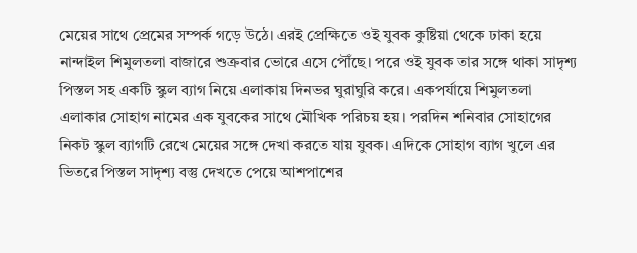মেয়ের সাথে প্রেমের সম্পর্ক গড়ে উঠে। এরই প্রেক্ষিতে ওই যুবক কুষ্টিয়া থেকে ঢাকা হয়ে নান্দাইল শিমুলতলা বাজারে শুক্রবার ভোরে এসে পৌঁছে। পরে ওই যুবক তার সঙ্গে থাকা সাদৃশ্য পিস্তল সহ একটি স্কুল ব্যাগ নিয়ে এলাকায় দিনভর ঘুরাঘুরি করে। একপর্যায়ে শিমুলতলা এলাকার সোহাগ নামের এক যুবকের সাথে মৌখিক পরিচয় হয়। পরদিন শনিবার সোহাগের নিকট স্কুল ব্যাগটি রেখে মেয়ের সঙ্গে দেখা করতে যায় যুবক। এদিকে সোহাগ ব্যাগ খুলে এর ভিতরে পিস্তল সাদৃশ্য বস্তু দেখতে পেয়ে আশপাশের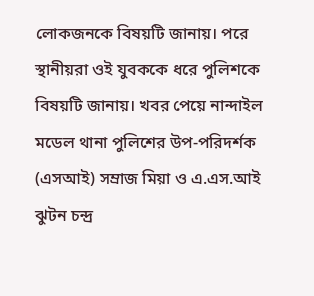লোকজনকে বিষয়টি জানায়। পরে স্থানীয়রা ওই যুবককে ধরে পুলিশকে বিষয়টি জানায়। খবর পেয়ে নান্দাইল মডেল থানা পুলিশের উপ-পরিদর্শক (এসআই) সম্রাজ মিয়া ও এ.এস.আই ঝুটন চন্দ্র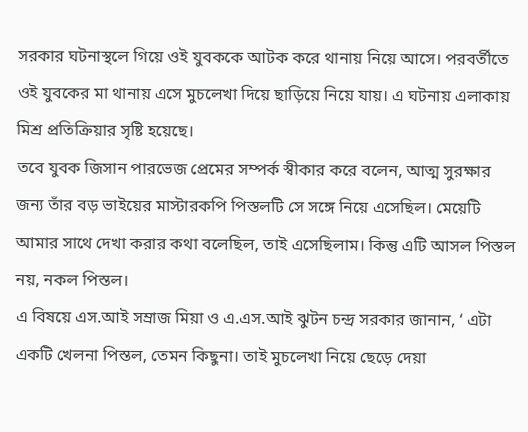সরকার ঘটনাস্থলে গিয়ে ওই যুবককে আটক করে থানায় নিয়ে আসে। পরবর্তীতে ওই যুবকের মা থানায় এসে মুচলেখা দিয়ে ছাড়িয়ে নিয়ে যায়। এ ঘটনায় এলাকায় মিশ্র প্রতিক্রিয়ার সৃষ্টি হয়েছে।
তবে যুবক জিসান পারভেজ প্রেমের সম্পর্ক স্বীকার করে বলেন, আত্ম সুরক্ষার জন্য তাঁর বড় ভাইয়ের মাস্টারকপি পিস্তলটি সে সঙ্গে নিয়ে এসেছিল। মেয়েটি আমার সাথে দেখা করার কথা বলেছিল, তাই এসেছিলাম। কিন্তু এটি আসল পিস্তল নয়, নকল পিস্তল।
এ বিষয়ে এস.আই সম্রাজ মিয়া ও এ.এস.আই ঝুটন চন্দ্র সরকার জানান, ‘ এটা একটি খেলনা পিস্তল, তেমন কিছুনা। তাই মুচলেখা নিয়ে ছেড়ে দেয়া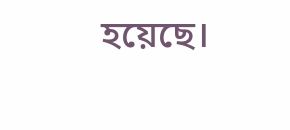হয়েছে।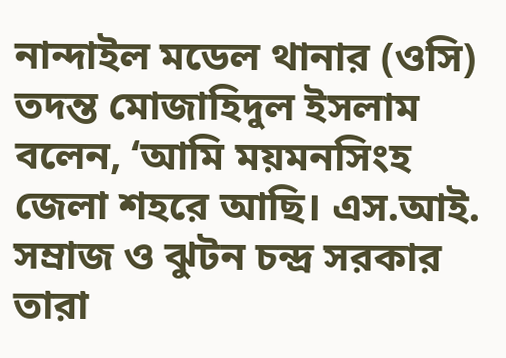নান্দাইল মডেল থানার (ওসি) তদন্ত মোজাহিদুল ইসলাম বলেন, ‘আমি ময়মনসিংহ জেলা শহরে আছি। এস.আই. সম্রাজ ও ঝুটন চন্দ্র সরকার তারা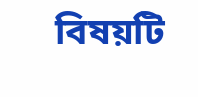বিষয়টি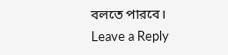বলতে পারবে।
Leave a Reply